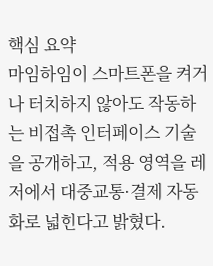핵심 요약
마임하임이 스마트폰을 켜거나 터치하지 않아도 작동하는 비접촉 인터페이스 기술을 공개하고, 적용 영역을 레저에서 대중교통·결제 자동화로 넓힌다고 밝혔다.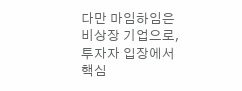다만 마임하임은 비상장 기업으로, 투자자 입장에서 핵심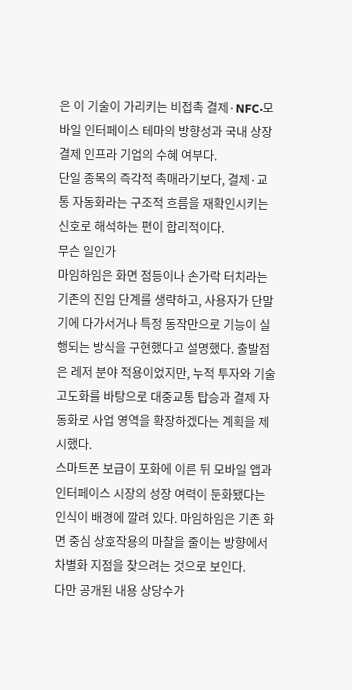은 이 기술이 가리키는 비접촉 결제·NFC·모바일 인터페이스 테마의 방향성과 국내 상장 결제 인프라 기업의 수혜 여부다.
단일 종목의 즉각적 촉매라기보다, 결제·교통 자동화라는 구조적 흐름을 재확인시키는 신호로 해석하는 편이 합리적이다.
무슨 일인가
마임하임은 화면 점등이나 손가락 터치라는 기존의 진입 단계를 생략하고, 사용자가 단말기에 다가서거나 특정 동작만으로 기능이 실행되는 방식을 구현했다고 설명했다. 출발점은 레저 분야 적용이었지만, 누적 투자와 기술 고도화를 바탕으로 대중교통 탑승과 결제 자동화로 사업 영역을 확장하겠다는 계획을 제시했다.
스마트폰 보급이 포화에 이른 뒤 모바일 앱과 인터페이스 시장의 성장 여력이 둔화됐다는 인식이 배경에 깔려 있다. 마임하임은 기존 화면 중심 상호작용의 마찰을 줄이는 방향에서 차별화 지점을 찾으려는 것으로 보인다.
다만 공개된 내용 상당수가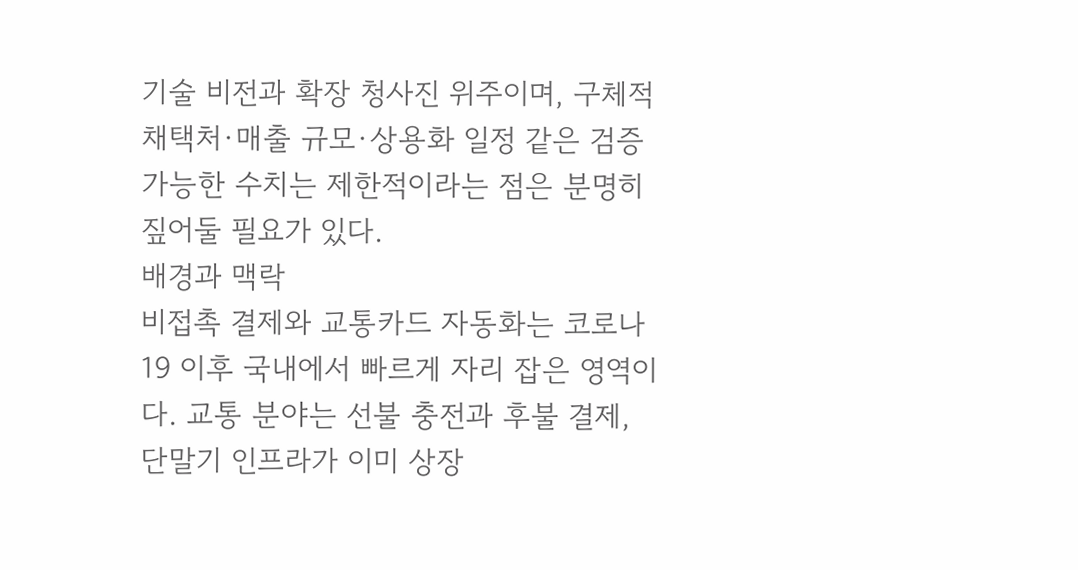기술 비전과 확장 청사진 위주이며, 구체적 채택처·매출 규모·상용화 일정 같은 검증 가능한 수치는 제한적이라는 점은 분명히 짚어둘 필요가 있다.
배경과 맥락
비접촉 결제와 교통카드 자동화는 코로나19 이후 국내에서 빠르게 자리 잡은 영역이다. 교통 분야는 선불 충전과 후불 결제, 단말기 인프라가 이미 상장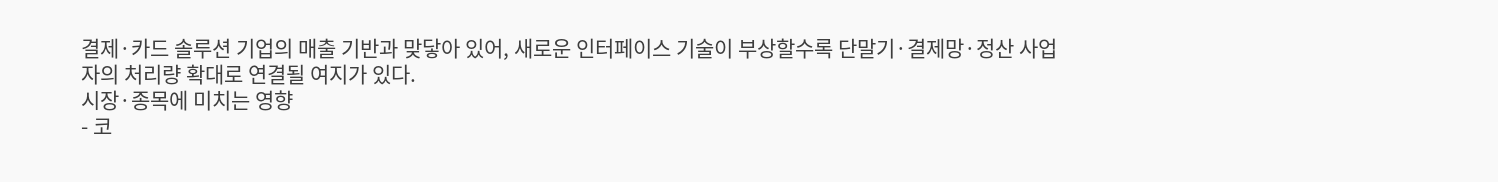결제·카드 솔루션 기업의 매출 기반과 맞닿아 있어, 새로운 인터페이스 기술이 부상할수록 단말기·결제망·정산 사업자의 처리량 확대로 연결될 여지가 있다.
시장·종목에 미치는 영향
- 코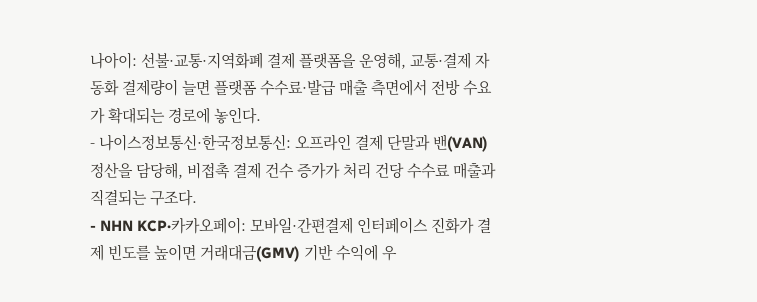나아이: 선불·교통·지역화폐 결제 플랫폼을 운영해, 교통·결제 자동화 결제량이 늘면 플랫폼 수수료·발급 매출 측면에서 전방 수요가 확대되는 경로에 놓인다.
- 나이스정보통신·한국정보통신: 오프라인 결제 단말과 밴(VAN) 정산을 담당해, 비접촉 결제 건수 증가가 처리 건당 수수료 매출과 직결되는 구조다.
- NHN KCP·카카오페이: 모바일·간편결제 인터페이스 진화가 결제 빈도를 높이면 거래대금(GMV) 기반 수익에 우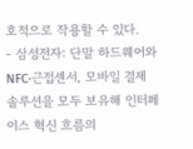호적으로 작용할 수 있다.
- 삼성전자: 단말 하드웨어와 NFC·근접센서, 모바일 결제 솔루션을 모두 보유해 인터페이스 혁신 흐름의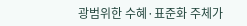광범위한 수혜·표준화 주체가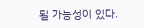될 가능성이 있다.